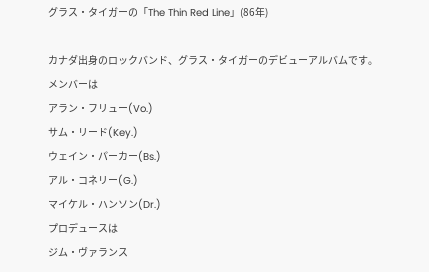グラス・タイガーの「The Thin Red Line」(86年)

カナダ出身のロックバンド、グラス・タイガーのデビューアルバムです。
メンバーは
アラン・フリュー(Vo.)
サム・リード(Key.)
ウェイン・パーカー(Bs.)
アル・コネリー(G.)
マイケル・ハンソン(Dr.)
プロデュースは
ジム・ヴァランス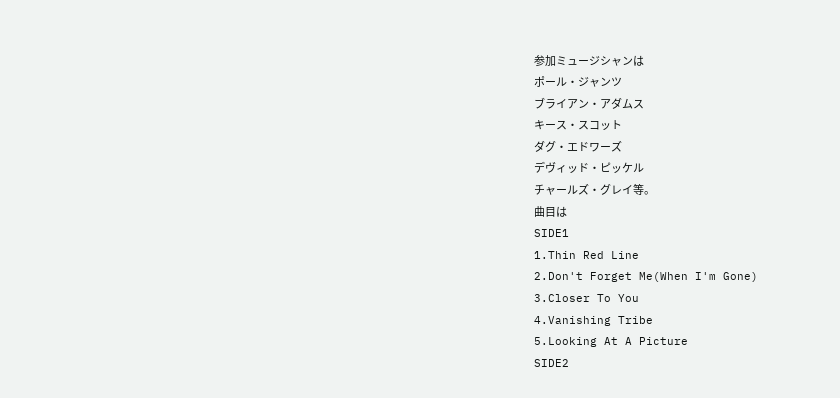参加ミュージシャンは
ポール・ジャンツ
ブライアン・アダムス
キース・スコット
ダグ・エドワーズ
デヴィッド・ピッケル
チャールズ・グレイ等。
曲目は
SIDE1
1.Thin Red Line
2.Don't Forget Me(When I'm Gone)
3.Closer To You
4.Vanishing Tribe
5.Looking At A Picture
SIDE2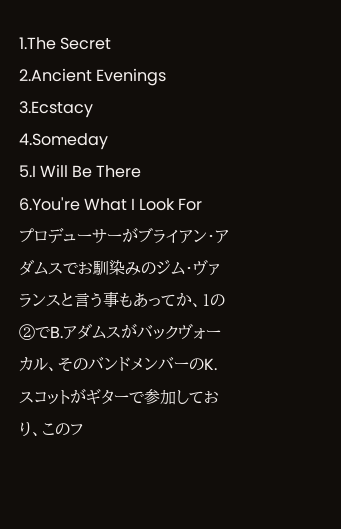1.The Secret
2.Ancient Evenings
3.Ecstacy
4.Someday
5.I Will Be There
6.You're What I Look For
プロデューサーがブライアン・アダムスでお馴染みのジム・ヴァランスと言う事もあってか、1の②でB.アダムスがバックヴォーカル、そのバンドメンバーのK.スコットがギターで参加しており、このフ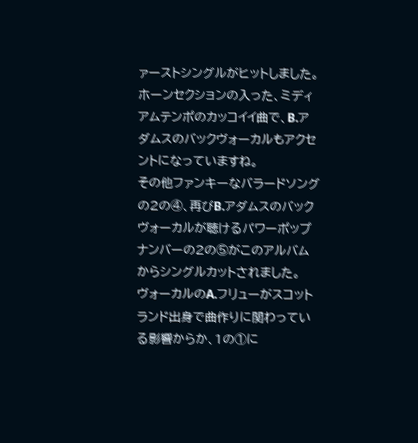ァーストシングルがヒットしました。
ホーンセクションの入った、ミディアムテンポのカッコイイ曲で、B.アダムスのバックヴォーカルもアクセントになっていますね。
その他ファンキーなバラードソングの2の④、再びB.アダムスのバックヴォーカルが聴けるパワーポップナンバーの2の⑤がこのアルバムからシングルカットされました。
ヴォーカルのA.フリューがスコットランド出身で曲作りに関わっている影響からか、1の①に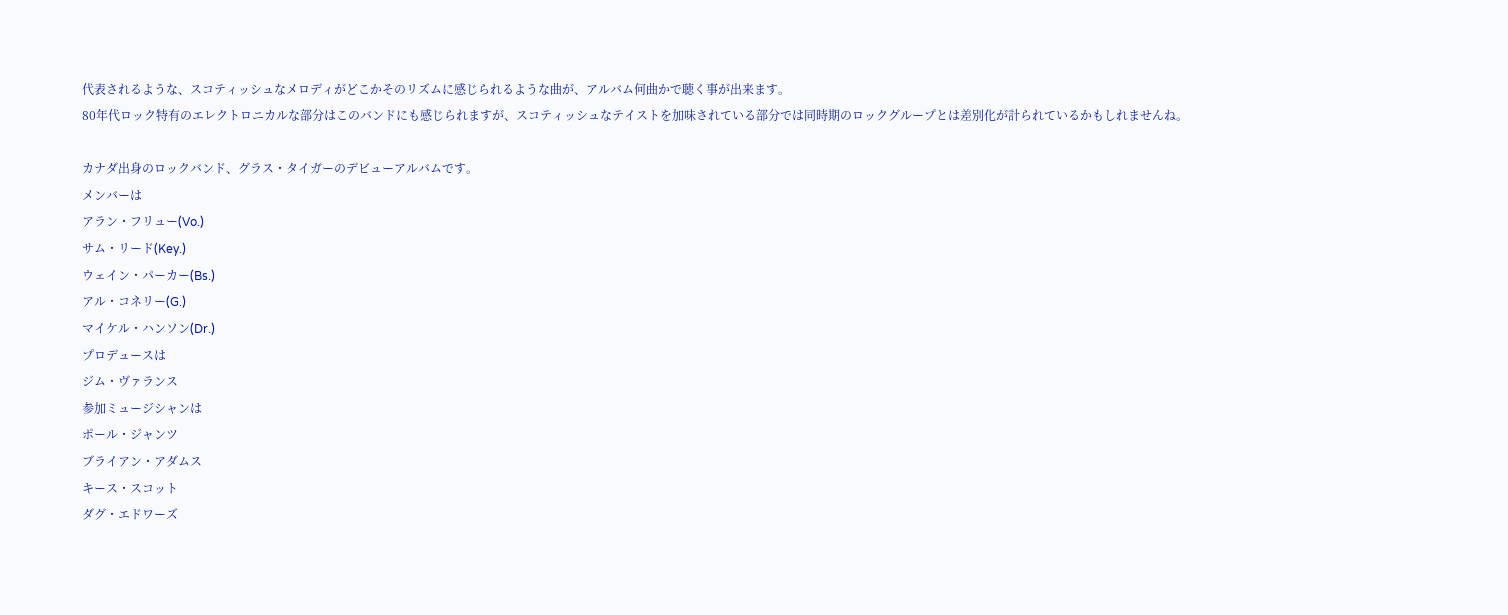代表されるような、スコティッシュなメロディがどこかそのリズムに感じられるような曲が、アルバム何曲かで聴く事が出来ます。
80年代ロック特有のエレクトロニカルな部分はこのバンドにも感じられますが、スコティッシュなテイストを加味されている部分では同時期のロックグループとは差別化が計られているかもしれませんね。

カナダ出身のロックバンド、グラス・タイガーのデビューアルバムです。
メンバーは
アラン・フリュー(Vo.)
サム・リード(Key.)
ウェイン・パーカー(Bs.)
アル・コネリー(G.)
マイケル・ハンソン(Dr.)
プロデュースは
ジム・ヴァランス
参加ミュージシャンは
ポール・ジャンツ
ブライアン・アダムス
キース・スコット
ダグ・エドワーズ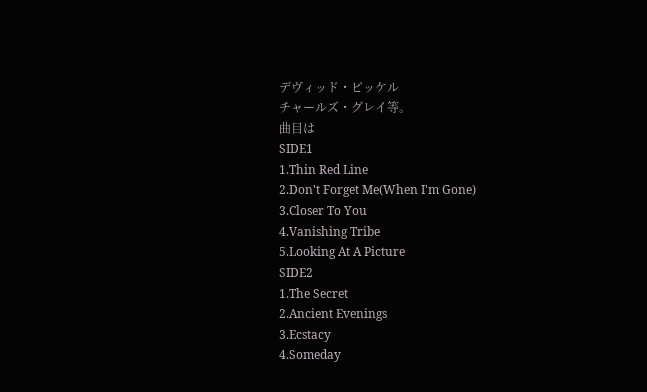デヴィッド・ピッケル
チャールズ・グレイ等。
曲目は
SIDE1
1.Thin Red Line
2.Don't Forget Me(When I'm Gone)
3.Closer To You
4.Vanishing Tribe
5.Looking At A Picture
SIDE2
1.The Secret
2.Ancient Evenings
3.Ecstacy
4.Someday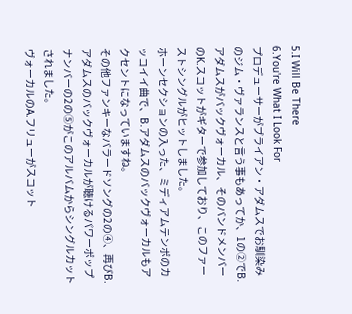5.I Will Be There
6.You're What I Look For
プロデューサーがブライアン・アダムスでお馴染みのジム・ヴァランスと言う事もあってか、1の②でB.アダムスがバックヴォーカル、そのバンドメンバーのK.スコットがギターで参加しており、このファーストシングルがヒットしました。
ホーンセクションの入った、ミディアムテンポのカッコイイ曲で、B.アダムスのバックヴォーカルもアクセントになっていますね。
その他ファンキーなバラードソングの2の④、再びB.アダムスのバックヴォーカルが聴けるパワーポップナンバーの2の⑤がこのアルバムからシングルカットされました。
ヴォーカルのA.フリューがスコット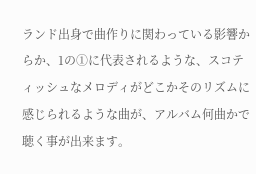ランド出身で曲作りに関わっている影響からか、1の①に代表されるような、スコティッシュなメロディがどこかそのリズムに感じられるような曲が、アルバム何曲かで聴く事が出来ます。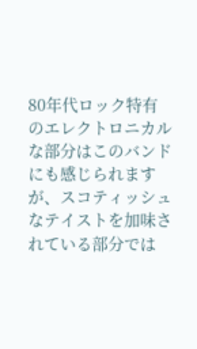80年代ロック特有のエレクトロニカルな部分はこのバンドにも感じられますが、スコティッシュなテイストを加味されている部分では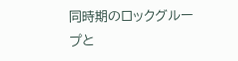同時期のロックグループと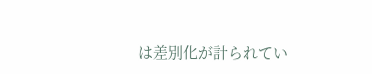は差別化が計られてい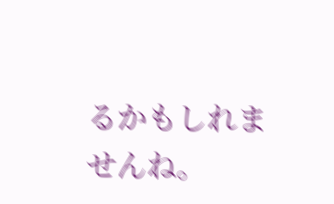るかもしれませんね。